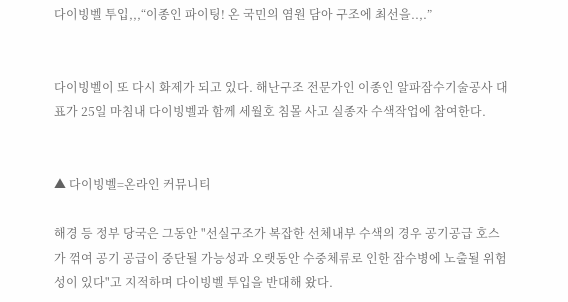다이빙벨 투입,,,“이종인 파이팅! 온 국민의 염원 담아 구조에 최선을..,.”


다이빙벨이 또 다시 화제가 되고 있다. 해난구조 전문가인 이종인 알파잠수기술공사 대표가 25일 마침내 다이빙벨과 함께 세월호 침몰 사고 실종자 수색작업에 참여한다.


▲ 다이빙벨=온라인 커뮤니티

해경 등 정부 당국은 그동안 "선실구조가 복잡한 선체내부 수색의 경우 공기공급 호스가 꺾여 공기 공급이 중단될 가능성과 오랫동안 수중체류로 인한 잠수병에 노출될 위험성이 있다"고 지적하며 다이빙벨 투입을 반대해 왔다.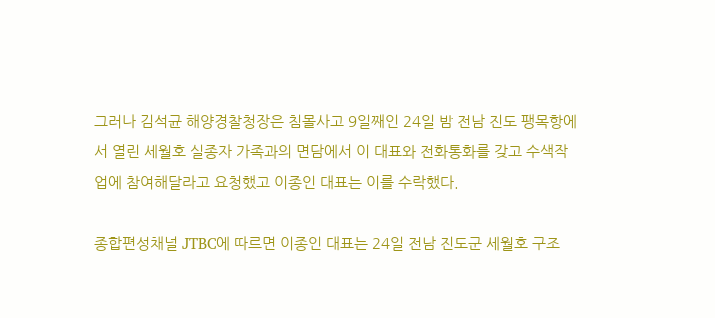그러나 김석균 해양경찰청장은 침몰사고 9일째인 24일 밤 전남 진도 팽목항에서 열린 세월호 실종자 가족과의 면담에서 이 대표와 전화통화를 갖고 수색작업에 참여해달라고 요청했고 이종인 대표는 이를 수락했다.

종합편성채널 JTBC에 따르면 이종인 대표는 24일 전남 진도군 세월호 구조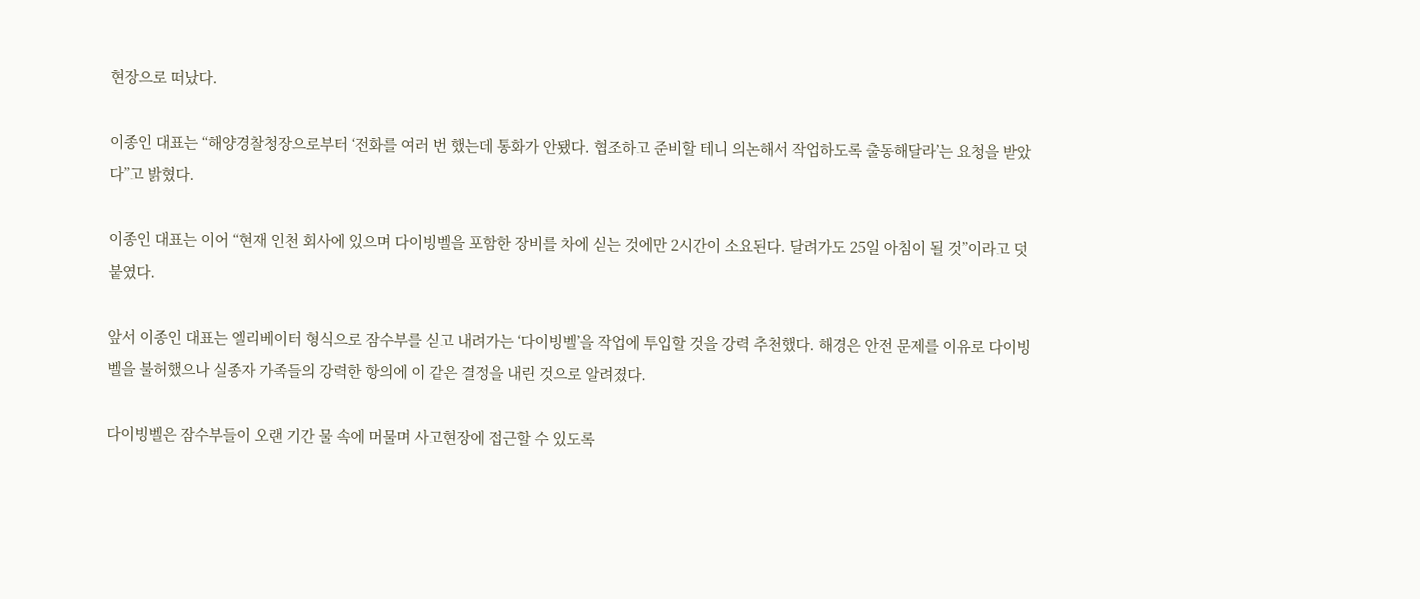현장으로 떠났다.

이종인 대표는 “해양경찰청장으로부터 ‘전화를 여러 번 했는데 통화가 안됐다. 협조하고 준비할 테니 의논해서 작업하도록 출동해달라’는 요청을 받았다”고 밝혔다.

이종인 대표는 이어 “현재 인천 회사에 있으며 다이빙벨을 포함한 장비를 차에 싣는 것에만 2시간이 소요된다. 달려가도 25일 아침이 될 것”이라고 덧붙였다.

앞서 이종인 대표는 엘리베이터 형식으로 잠수부를 싣고 내려가는 ‘다이빙벨’을 작업에 투입할 것을 강력 추천했다. 해경은 안전 문제를 이유로 다이빙벨을 불허했으나 실종자 가족들의 강력한 항의에 이 같은 결정을 내린 것으로 알려졌다.

다이빙벨은 잠수부들이 오랜 기간 물 속에 머물며 사고현장에 접근할 수 있도록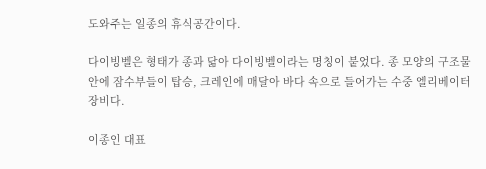도와주는 일종의 휴식공간이다.

다이빙벨은 형태가 종과 닮아 다이빙벨이라는 명칭이 붙었다. 종 모양의 구조물 안에 잠수부들이 탑승, 크레인에 매달아 바다 속으로 들어가는 수중 엘리베이터 장비다.

이종인 대표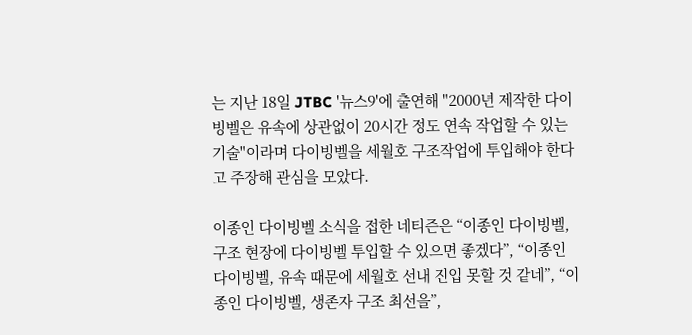는 지난 18일 JTBC '뉴스9'에 출연해 "2000년 제작한 다이빙벨은 유속에 상관없이 20시간 정도 연속 작업할 수 있는 기술"이라며 다이빙벨을 세월호 구조작업에 투입해야 한다고 주장해 관심을 모았다.

이종인 다이빙벨 소식을 접한 네티즌은 “이종인 다이빙벨, 구조 현장에 다이빙벨 투입할 수 있으면 좋겠다”, “이종인 다이빙벨, 유속 때문에 세월호 선내 진입 못할 것 같네”, “이종인 다이빙벨, 생존자 구조 최선을”,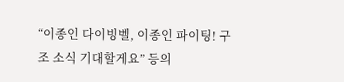“이종인 다이빙벨, 이종인 파이팅! 구조 소식 기대할게요” 등의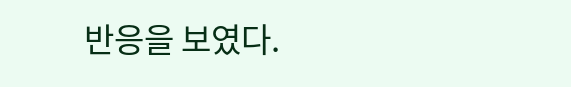반응을 보였다.